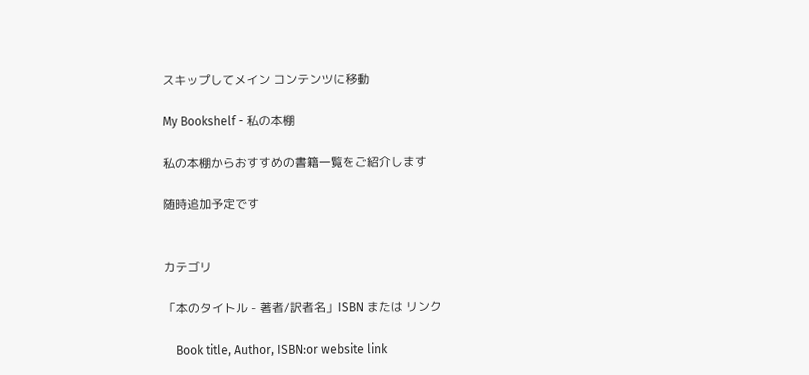スキップしてメイン コンテンツに移動

My Bookshelf - 私の本棚

私の本棚からおすすめの書籍一覧をご紹介します

随時追加予定です


カテゴリ

「本のタイトル - 著者/訳者名」ISBN または リンク

    Book title, Author, ISBN:or website link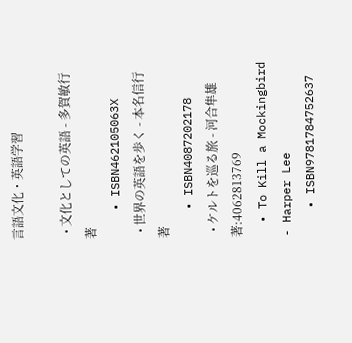言語文化・英語学習

  • 文化としての英語 - 多賀敏行 著
    • ISBN462105063X
  • 世界の英語を歩く - 本名信行 著
    • ISBN4087202178
  • ケルトを巡る旅 - 河合隼雄 著:4062813769
  • To Kill a Mockingbird - Harper Lee
    • ISBN9781784752637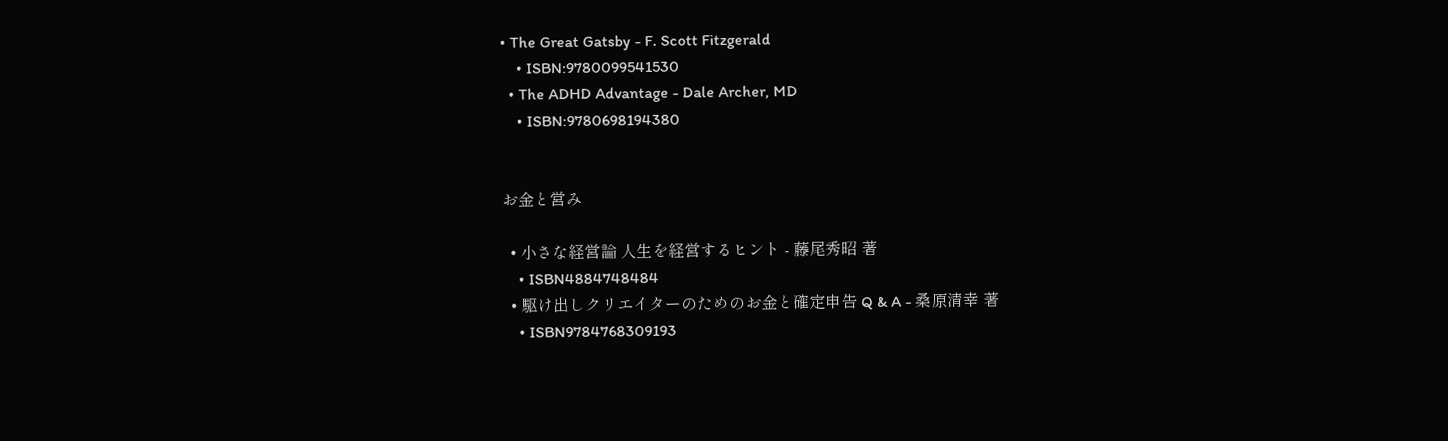• The Great Gatsby - F. Scott Fitzgerald
    • ISBN:9780099541530
  • The ADHD Advantage - Dale Archer, MD
    • ISBN:9780698194380


お金と営み

  • 小さな経営論 人生を経営するヒント - 藤尾秀昭 著
    • ISBN4884748484
  • 駆け出しクリエイターのためのお金と確定申告 Q & A - 桑原清幸 著
    • ISBN9784768309193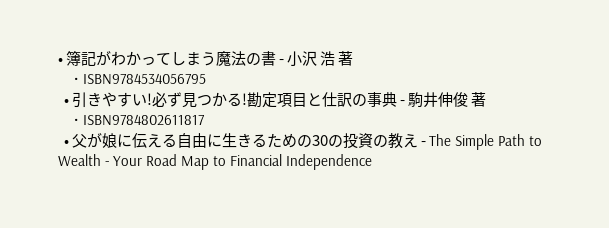• 簿記がわかってしまう魔法の書 - 小沢 浩 著
    • ISBN9784534056795
  • 引きやすい!必ず見つかる!勘定項目と仕訳の事典 - 駒井伸俊 著
    • ISBN9784802611817
  • 父が娘に伝える自由に生きるための30の投資の教え - The Simple Path to Wealth - Your Road Map to Financial Independence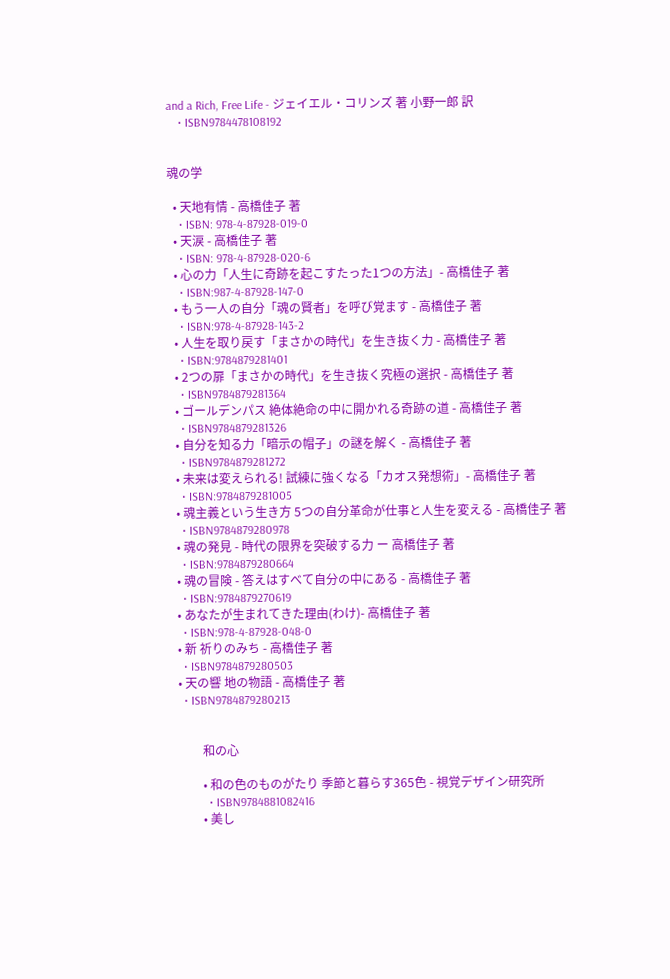and a Rich, Free Life - ジェイエル・コリンズ 著 小野一郎 訳
    • ISBN9784478108192


魂の学

  • 天地有情 - 高橋佳子 著
    • ISBN: 978-4-87928-019-0
  • 天涙 - 高橋佳子 著
    • ISBN: 978-4-87928-020-6
  • 心の力「人生に奇跡を起こすたった1つの方法」- 高橋佳子 著
    • ISBN:987-4-87928-147-0
  • もう一人の自分「魂の賢者」を呼び覚ます - 高橋佳子 著
    • ISBN:978-4-87928-143-2
  • 人生を取り戻す「まさかの時代」を生き抜く力 - 高橋佳子 著
    • ISBN:9784879281401
  • 2つの扉「まさかの時代」を生き抜く究極の選択 - 高橋佳子 著
    • ISBN9784879281364
  • ゴールデンパス 絶体絶命の中に開かれる奇跡の道 - 高橋佳子 著
    • ISBN9784879281326
  • 自分を知る力「暗示の帽子」の謎を解く - 高橋佳子 著
    • ISBN9784879281272
  • 未来は変えられる! 試練に強くなる「カオス発想術」- 高橋佳子 著
    • ISBN:9784879281005
  • 魂主義という生き方 5つの自分革命が仕事と人生を変える - 高橋佳子 著
    • ISBN9784879280978
  • 魂の発見 - 時代の限界を突破する力 ー 高橋佳子 著
    • ISBN:9784879280664
  • 魂の冒険 - 答えはすべて自分の中にある - 高橋佳子 著
    • ISBN:9784879270619
  • あなたが生まれてきた理由(わけ)- 高橋佳子 著
    • ISBN:978-4-87928-048-0
  • 新 祈りのみち - 高橋佳子 著
    • ISBN9784879280503
  • 天の響 地の物語 - 高橋佳子 著
    • ISBN9784879280213


          和の心

          • 和の色のものがたり 季節と暮らす365色 - 視覚デザイン研究所
            • ISBN9784881082416
          • 美し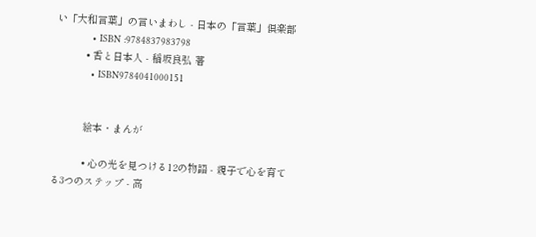い「大和言葉」の言いまわし - 日本の「言葉」倶楽部
            • ISBN :9784837983798
          • 香と日本人 - 稲坂良弘 著
            • ISBN9784041000151


          絵本・まんが

          • 心の光を見つける12の物語 - 親子で心を育てる3つのステップ - 高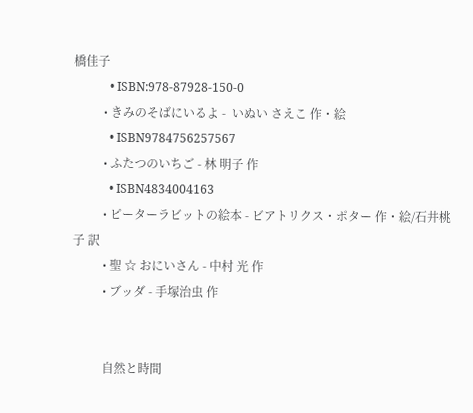橋佳子
            • ISBN:978-87928-150-0
          • きみのそばにいるよ -  いぬい さえこ 作・絵
            • ISBN9784756257567
          • ふたつのいちご - 林 明子 作
            • ISBN4834004163
          • ピーターラビットの絵本 - ビアトリクス・ポター 作・絵/石井桃子 訳
          • 聖 ☆ おにいさん - 中村 光 作
          • ブッダ - 手塚治虫 作


          自然と時間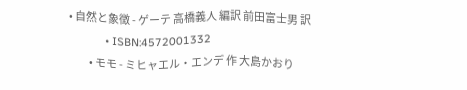• 自然と象徴 - ゲーテ 高橋義人 編訳 前田富士男 訳
            • ISBN:4572001332
          • モモ - ミヒャエル・エンデ 作 大島かおり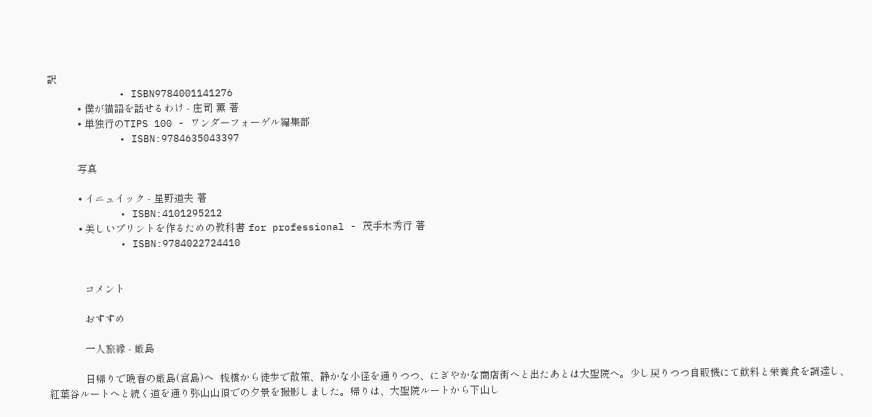訳
            • ISBN9784001141276
          • 僕が猫語を話せるわけ - 庄司 薫 著
          • 単独行のTIPS 100 - ワンダーフォーゲル編集部
            • ISBN:9784635043397

          写真

          • イニュイック - 星野道夫 著
            • ISBN:4101295212
          • 美しいプリントを作るための教科書 for professional - 茂手木秀行 著
            • ISBN:9784022724410


            コメント

            おすすめ

            一人旅縁 - 厳島

            日帰りで晩春の厳島(宮島)へ  桟橋から徒歩で散策、静かな小径を通りつつ、にぎやかな商店街へと出たあとは大聖院へ。少し戻りつつ自販機にて飲料と栄養食を調達し、紅葉谷ルートへと続く道を通り弥山山頂での夕景を撮影しました。帰りは、大聖院ルートから下山し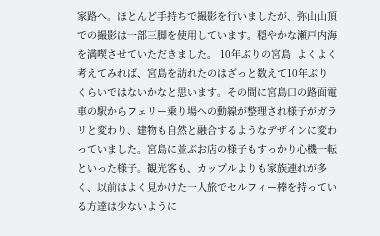家路へ。ほとんど手持ちで撮影を行いましたが、弥山山頂での撮影は一部三脚を使用しています。穏やかな瀬戸内海を満喫させていただきました。 10年ぶりの宮島  よくよく考えてみれば、宮島を訪れたのはざっと数えて10年ぶりくらいではないかなと思います。その間に宮島口の路面電車の駅からフェリー乗り場への動線が整理され様子がガラリと変わり、建物も自然と融合するようなデザインに変わっていました。宮島に並ぶお店の様子もすっかり心機一転といった様子。観光客も、カップルよりも家族連れが多く、以前はよく見かけた一人旅でセルフィー棒を持っている方達は少ないように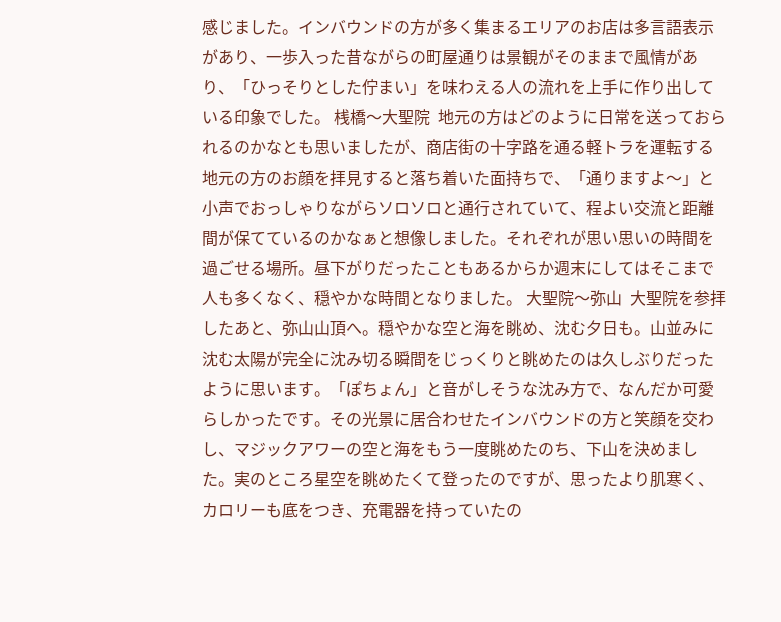感じました。インバウンドの方が多く集まるエリアのお店は多言語表示があり、一歩入った昔ながらの町屋通りは景観がそのままで風情があり、「ひっそりとした佇まい」を味わえる人の流れを上手に作り出している印象でした。 桟橋〜大聖院  地元の方はどのように日常を送っておられるのかなとも思いましたが、商店街の十字路を通る軽トラを運転する地元の方のお顔を拝見すると落ち着いた面持ちで、「通りますよ〜」と小声でおっしゃりながらソロソロと通行されていて、程よい交流と距離間が保てているのかなぁと想像しました。それぞれが思い思いの時間を過ごせる場所。昼下がりだったこともあるからか週末にしてはそこまで人も多くなく、穏やかな時間となりました。 大聖院〜弥山  大聖院を参拝したあと、弥山山頂へ。穏やかな空と海を眺め、沈む夕日も。山並みに沈む太陽が完全に沈み切る瞬間をじっくりと眺めたのは久しぶりだったように思います。「ぽちょん」と音がしそうな沈み方で、なんだか可愛らしかったです。その光景に居合わせたインバウンドの方と笑顔を交わし、マジックアワーの空と海をもう一度眺めたのち、下山を決めました。実のところ星空を眺めたくて登ったのですが、思ったより肌寒く、カロリーも底をつき、充電器を持っていたの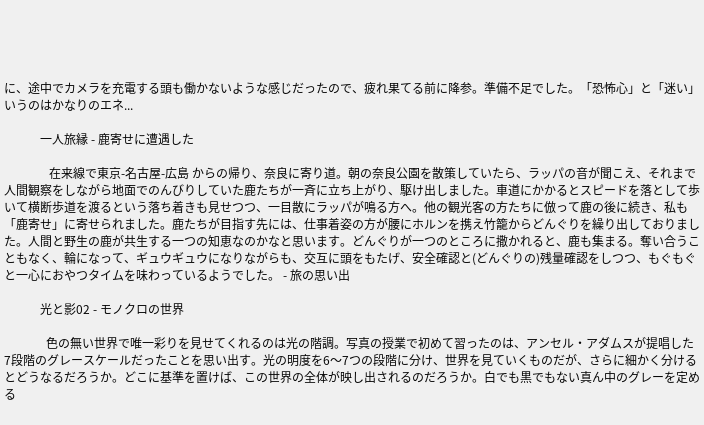に、途中でカメラを充電する頭も働かないような感じだったので、疲れ果てる前に降参。準備不足でした。「恐怖心」と「迷い」いうのはかなりのエネ...

            一人旅縁 - 鹿寄せに遭遇した

               在来線で東京-名古屋-広島 からの帰り、奈良に寄り道。朝の奈良公園を散策していたら、ラッパの音が聞こえ、それまで人間観察をしながら地面でのんびりしていた鹿たちが一斉に立ち上がり、駆け出しました。車道にかかるとスピードを落として歩いて横断歩道を渡るという落ち着きも見せつつ、一目散にラッパが鳴る方へ。他の観光客の方たちに倣って鹿の後に続き、私も「鹿寄せ」に寄せられました。鹿たちが目指す先には、仕事着姿の方が腰にホルンを携え竹籠からどんぐりを繰り出しておりました。人間と野生の鹿が共生する一つの知恵なのかなと思います。どんぐりが一つのところに撒かれると、鹿も集まる。奪い合うこともなく、輪になって、ギュウギュウになりながらも、交互に頭をもたげ、安全確認と(どんぐりの)残量確認をしつつ、もぐもぐと一心におやつタイムを味わっているようでした。 - 旅の思い出

            光と影02 - モノクロの世界

              色の無い世界で唯一彩りを見せてくれるのは光の階調。写真の授業で初めて習ったのは、アンセル・アダムスが提唱した7段階のグレースケールだったことを思い出す。光の明度を6〜7つの段階に分け、世界を見ていくものだが、さらに細かく分けるとどうなるだろうか。どこに基準を置けば、この世界の全体が映し出されるのだろうか。白でも黒でもない真ん中のグレーを定める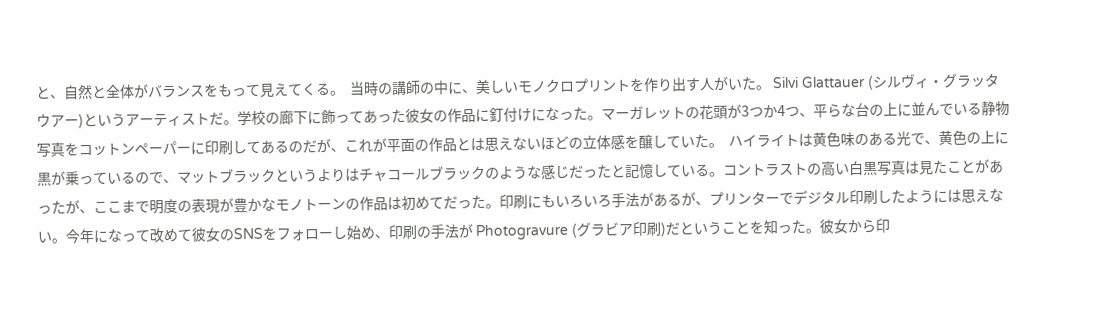と、自然と全体がバランスをもって見えてくる。  当時の講師の中に、美しいモノクロプリントを作り出す人がいた。 Silvi Glattauer (シルヴィ・グラッタウアー)というアーティストだ。学校の廊下に飾ってあった彼女の作品に釘付けになった。マーガレットの花頭が3つか4つ、平らな台の上に並んでいる静物写真をコットンペーパーに印刷してあるのだが、これが平面の作品とは思えないほどの立体感を醸していた。  ハイライトは黄色味のある光で、黄色の上に黒が乗っているので、マットブラックというよりはチャコールブラックのような感じだったと記憶している。コントラストの高い白黒写真は見たことがあったが、ここまで明度の表現が豊かなモノトーンの作品は初めてだった。印刷にもいろいろ手法があるが、プリンターでデジタル印刷したようには思えない。今年になって改めて彼女のSNSをフォローし始め、印刷の手法が Photogravure (グラビア印刷)だということを知った。彼女から印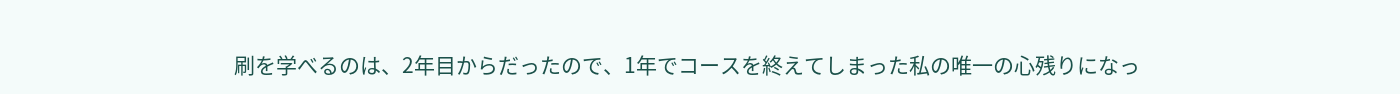刷を学べるのは、2年目からだったので、1年でコースを終えてしまった私の唯一の心残りになっ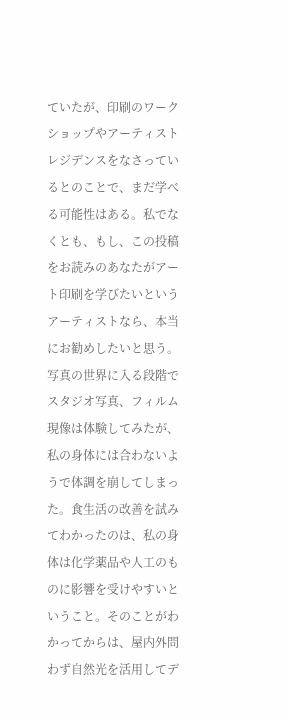ていたが、印刷のワークショップやアーティストレジデンスをなさっているとのことで、まだ学べる可能性はある。私でなくとも、もし、この投稿をお読みのあなたがアート印刷を学びたいというアーティストなら、本当にお勧めしたいと思う。  写真の世界に入る段階でスタジオ写真、フィルム現像は体験してみたが、私の身体には合わないようで体調を崩してしまった。食生活の改善を試みてわかったのは、私の身体は化学薬品や人工のものに影響を受けやすいということ。そのことがわかってからは、屋内外問わず自然光を活用してデ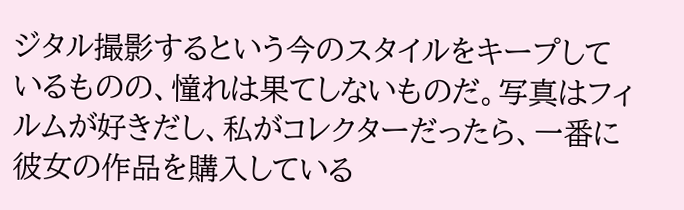ジタル撮影するという今のスタイルをキープしているものの、憧れは果てしないものだ。写真はフィルムが好きだし、私がコレクターだったら、一番に彼女の作品を購入している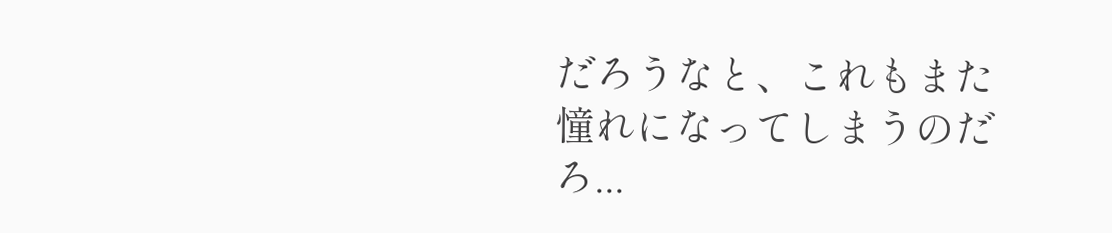だろうなと、これもまた憧れになってしまうのだろ...